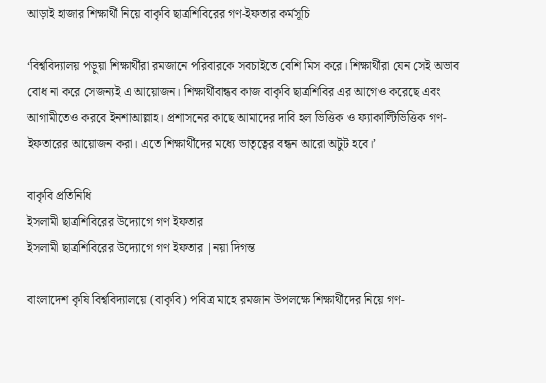আড়াই হাজার শিক্ষার্থী নিয়ে বাকৃ‌বি ছাত্রশিবিরের গণ-ইফতার কর্মসূচি

‘বিশ্ববিদ্যালয় পড়ুয়া শিক্ষার্থীরা রমজানে পরিবারকে সবচাইতে বেশি মিস করে। শিক্ষার্থীরা যেন সেই অভাব বোধ না করে সেজন্যই এ আয়োজন। শিক্ষার্থীবান্ধব কাজ বাকৃবি ছাত্রশিবির এর আগেও করেছে এবং আগামীতেও করবে ইনশাআল্লাহ। প্রশাসনের কাছে আমাদের দাবি হল ভিত্তিক ও ফ্যাকাল্টিভিত্তিক গণ-ইফতারের আয়োজন করা। এতে শিক্ষার্থীদের মধ্যে ভাতৃত্বের বন্ধন আরো অটুট হবে।’

বাকৃ‌বি প্রতি‌নি‌ধি
ইসলামী ছাত্রশিবিরের উদ্যোগে গণ ইফতার
ইসলামী ছাত্রশিবিরের উদ্যোগে গণ ইফতার |নয়া দিগন্ত

বাংলাদেশ কৃষি বিশ্ববিদ্যালয়ে (বাকৃবি) পবিত্র মাহে রমজান উপলক্ষে শিক্ষার্থীদের নিয়ে গণ-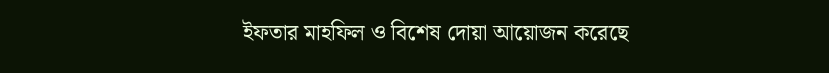ইফতার মাহফিল ও বিশেষ দোয়া আয়োজন করেছে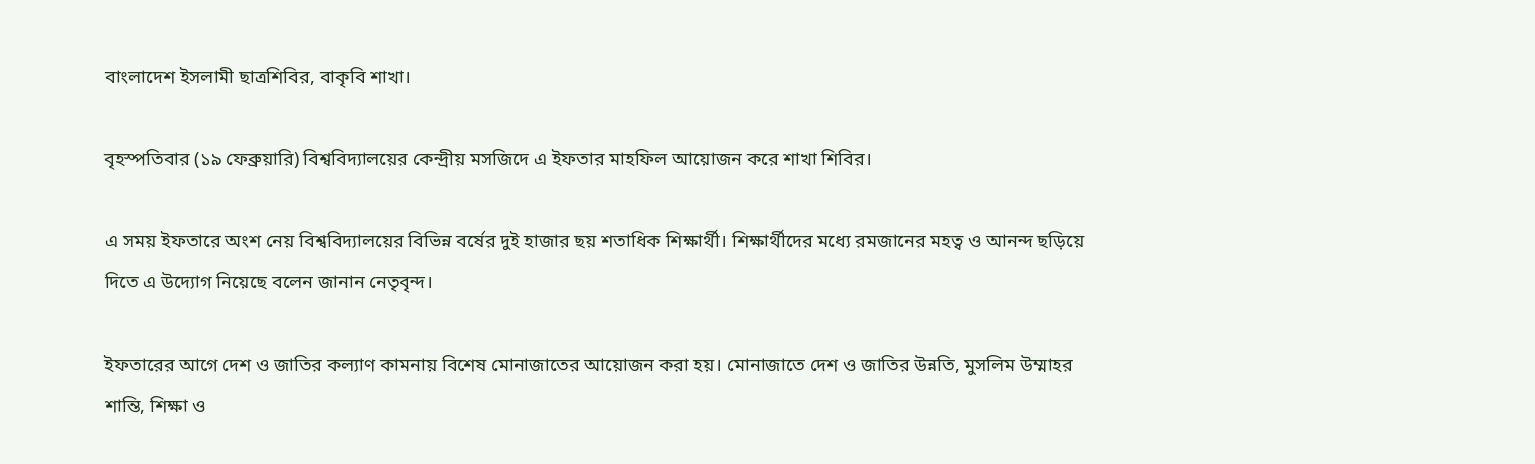বাংলাদেশ ইসলামী ছাত্রশিবির, বাকৃবি শাখা।

বৃহস্পতিবার (১৯ ফেব্রুয়ারি) বিশ্ববিদ্যালয়ের কেন্দ্রীয় মসজিদে এ ইফতার মাহফিল আয়োজন করে শাখা শিবির।

এ সময় ইফতারে অংশ নেয় বিশ্ববিদ্যালয়ের বিভিন্ন বর্ষের দুই হাজার ছয় শতাধিক শিক্ষার্থী। শিক্ষার্থীদের মধ্যে রমজানের মহত্ব ও আনন্দ ছড়িয়ে দিতে এ উদ্যোগ নিয়েছে বলেন জানান নেতৃবৃন্দ।

ইফতারের আগে দেশ ও জাতির কল্যাণ কামনায় বিশেষ মোনাজাতের আয়োজন করা হয়। মোনাজাতে দেশ ও জাতির উন্নতি, মুসলিম উম্মাহর শান্তি, শিক্ষা ও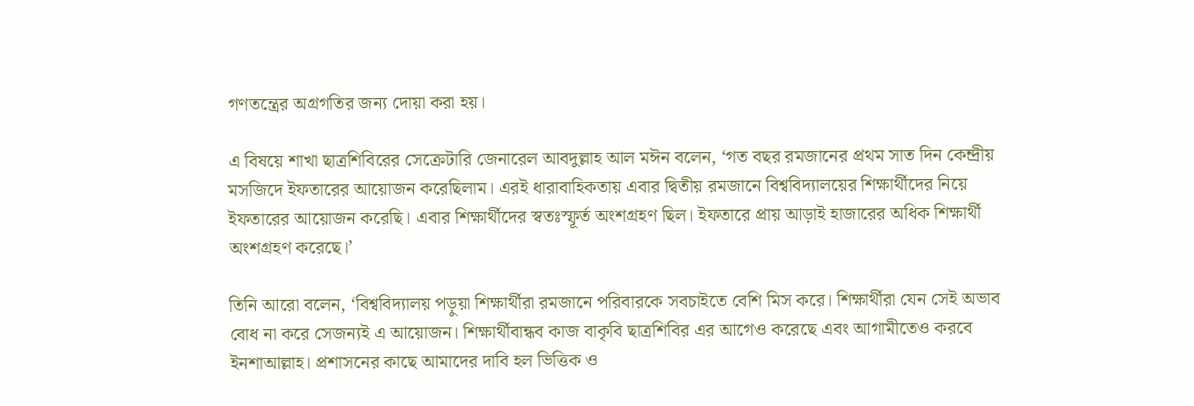গণতন্ত্রের অগ্রগতির জন্য দোয়া করা হয়।

এ বিষয়ে শাখা ছাত্রশিবিরের সেক্রেটারি জেনারেল আবদুল্লাহ আল মঈন বলেন, ‘গত বছর রমজানের প্রথম সাত দিন কেন্দ্রীয় মসজিদে ইফতারের আয়োজন করেছিলাম। এরই ধারাবাহিকতায় এবার দ্বিতীয় রমজানে বিশ্ববিদ্যালয়ের শিক্ষার্থীদের নিয়ে ইফতারের আয়োজন করেছি। এবার শিক্ষার্থীদের স্বতঃস্ফূর্ত অংশগ্রহণ ছিল। ইফতারে প্রায় আড়াই হাজারের অধিক শিক্ষার্থী অংশগ্রহণ করেছে।’

তিনি আরো বলেন, ‘বিশ্ববিদ্যালয় পড়ুয়া শিক্ষার্থীরা রমজানে পরিবারকে সবচাইতে বেশি মিস করে। শিক্ষার্থীরা যেন সেই অভাব বোধ না করে সেজন্যই এ আয়োজন। শিক্ষার্থীবান্ধব কাজ বাকৃবি ছাত্রশিবির এর আগেও করেছে এবং আগামীতেও করবে ইনশাআল্লাহ। প্রশাসনের কাছে আমাদের দাবি হল ভিত্তিক ও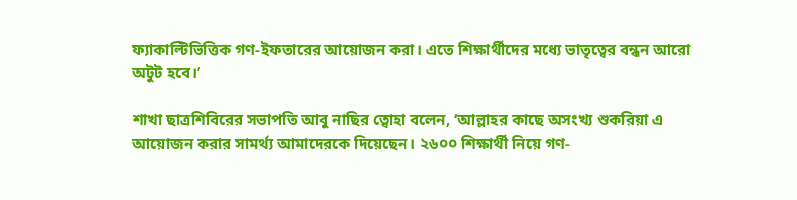ফ্যাকাল্টিভিত্তিক গণ-ইফতারের আয়োজন করা। এতে শিক্ষার্থীদের মধ্যে ভাতৃত্বের বন্ধন আরো অটুট হবে।’

শাখা ছাত্রশিবিরের সভাপতি আবু নাছির ত্বোহা বলেন, ‘আল্লাহর কাছে অসংখ্য শুকরিয়া এ আয়োজন করার সামর্থ্য আমাদেরকে দিয়েছেন। ২৬০০ শিক্ষার্থী নিয়ে গণ-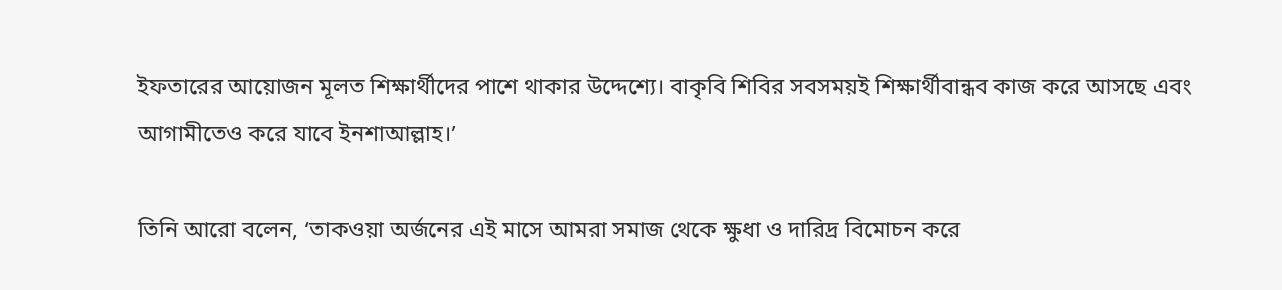ইফতারের আয়োজন মূলত শিক্ষার্থীদের পাশে থাকার উদ্দেশ্যে। বাকৃবি শিবির সবসময়ই শিক্ষার্থীবান্ধব কাজ করে আসছে এবং আগামীতেও করে যাবে ইনশাআল্লাহ।’

তিনি আরো বলেন, ‘তাকওয়া অর্জনের এই মাসে আমরা সমাজ থেকে ক্ষুধা ও দারিদ্র বিমোচন করে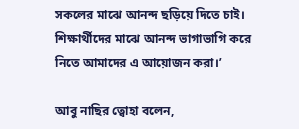সকলের মাঝে আনন্দ ছড়িয়ে দিতে চাই। শিক্ষার্থীদের মাঝে আনন্দ ভাগাভাগি করে নিতে আমাদের এ আয়োজন করা।’

আবু নাছির ত্বোহা বলেন,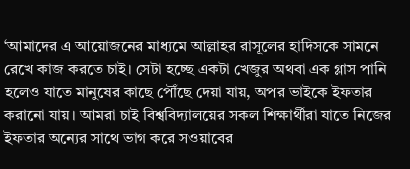‘আমাদের এ আয়োজনের মাধ্যমে আল্লাহর রাসূলের হাদিসকে সামনে রেখে কাজ করতে চাই। সেটা হচ্ছে একটা খেজুর অথবা এক গ্লাস পানি হলেও যাতে মানুষের কাছে পৌঁছে দেয়া যায়, অপর ভাইকে ইফতার করানো যায়। আমরা চাই বিশ্ববিদ্যালয়ের সকল শিক্ষার্থীরা যাতে নিজের ইফতার অন্যের সাথে ভাগ করে সওয়াবের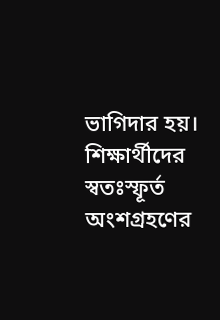ভাগিদার হয়। শিক্ষার্থীদের স্বতঃস্ফূর্ত অংশগ্রহণের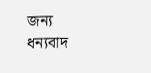জন্য ধন্যবাদ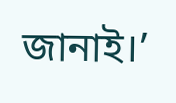জানাই।’